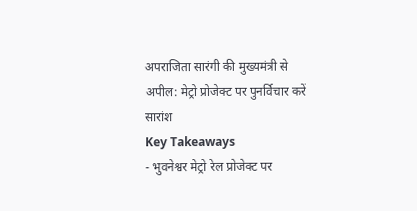अपराजिता सारंगी की मुख्यमंत्री से अपील: मेट्रो प्रोजेक्ट पर पुनर्विचार करें
सारांश
Key Takeaways
- भुवनेश्वर मेट्रो रेल प्रोजेक्ट पर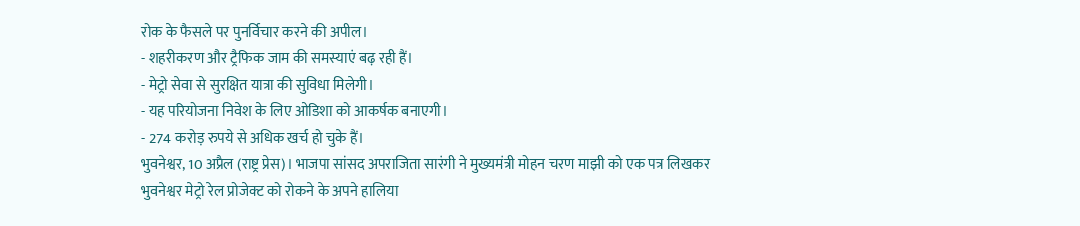रोक के फैसले पर पुनर्विचार करने की अपील।
- शहरीकरण और ट्रैफिक जाम की समस्याएं बढ़ रही हैं।
- मेट्रो सेवा से सुरक्षित यात्रा की सुविधा मिलेगी।
- यह परियोजना निवेश के लिए ओडिशा को आकर्षक बनाएगी।
- 274 करोड़ रुपये से अधिक खर्च हो चुके हैं।
भुवनेश्वर, 10 अप्रैल (राष्ट्र प्रेस)। भाजपा सांसद अपराजिता सारंगी ने मुख्यमंत्री मोहन चरण माझी को एक पत्र लिखकर भुवनेश्वर मेट्रो रेल प्रोजेक्ट को रोकने के अपने हालिया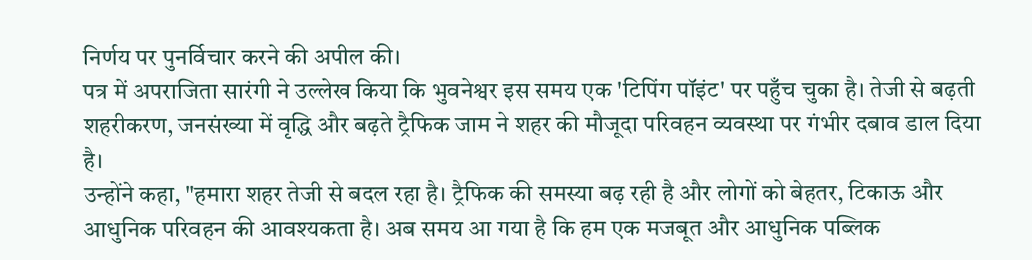निर्णय पर पुनर्विचार करने की अपील की।
पत्र में अपराजिता सारंगी ने उल्लेख किया कि भुवनेश्वर इस समय एक 'टिपिंग पॉइंट' पर पहुँच चुका है। तेजी से बढ़ती शहरीकरण, जनसंख्या में वृद्धि और बढ़ते ट्रैफिक जाम ने शहर की मौजूदा परिवहन व्यवस्था पर गंभीर दबाव डाल दिया है।
उन्होंने कहा, "हमारा शहर तेजी से बदल रहा है। ट्रैफिक की समस्या बढ़ रही है और लोगों को बेहतर, टिकाऊ और आधुनिक परिवहन की आवश्यकता है। अब समय आ गया है कि हम एक मजबूत और आधुनिक पब्लिक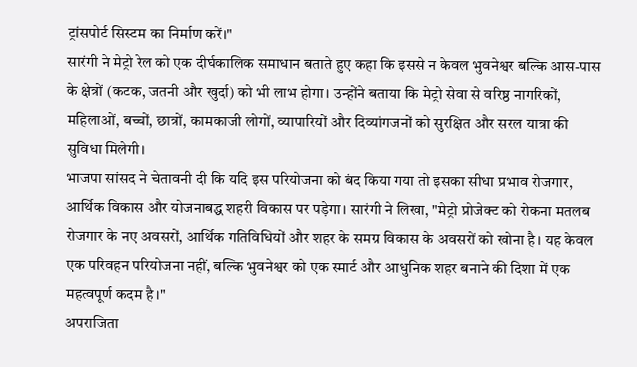ट्रांसपोर्ट सिस्टम का निर्माण करें।"
सारंगी ने मेट्रो रेल को एक दीर्घकालिक समाधान बताते हुए कहा कि इससे न केवल भुवनेश्वर बल्कि आस-पास के क्षेत्रों (कटक, जतनी और खुर्दा) को भी लाभ होगा। उन्होंने बताया कि मेट्रो सेवा से वरिष्ठ नागरिकों, महिलाओं, बच्चों, छात्रों, कामकाजी लोगों, व्यापारियों और दिव्यांगजनों को सुरक्षित और सरल यात्रा की सुविधा मिलेगी।
भाजपा सांसद ने चेतावनी दी कि यदि इस परियोजना को बंद किया गया तो इसका सीधा प्रभाव रोजगार, आर्थिक विकास और योजनाबद्ध शहरी विकास पर पड़ेगा। सारंगी ने लिखा, "मेट्रो प्रोजेक्ट को रोकना मतलब रोजगार के नए अवसरों, आर्थिक गतिविधियों और शहर के समग्र विकास के अवसरों को खोना है। यह केवल एक परिवहन परियोजना नहीं, बल्कि भुवनेश्वर को एक स्मार्ट और आधुनिक शहर बनाने की दिशा में एक महत्वपूर्ण कदम है।"
अपराजिता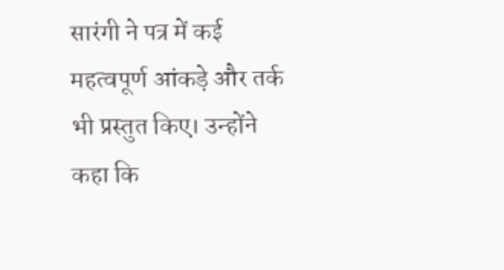सारंगी ने पत्र में कई महत्वपूर्ण आंकड़े और तर्क भी प्रस्तुत किए। उन्होंने कहा कि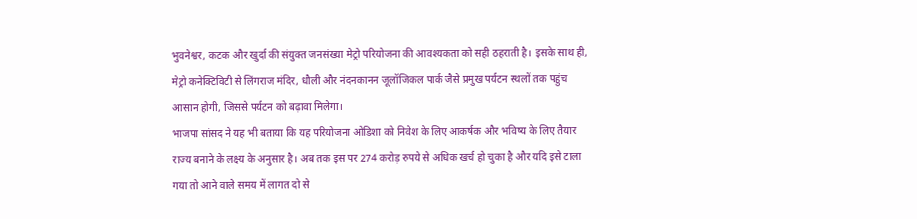भुवनेश्वर, कटक और खुर्दा की संयुक्त जनसंख्या मेट्रो परियोजना की आवश्यकता को सही ठहराती है। इसके साथ ही, मेट्रो कनेक्टिविटी से लिंगराज मंदिर, धौली और नंदनकानन जूलॉजिकल पार्क जैसे प्रमुख पर्यटन स्थलों तक पहुंच आसान होगी, जिससे पर्यटन को बढ़ावा मिलेगा।
भाजपा सांसद ने यह भी बताया कि यह परियोजना ओडिशा को निवेश के लिए आकर्षक और भविष्य के लिए तैयार राज्य बनाने के लक्ष्य के अनुसार है। अब तक इस पर 274 करोड़ रुपये से अधिक खर्च हो चुका है और यदि इसे टाला गया तो आने वाले समय में लागत दो से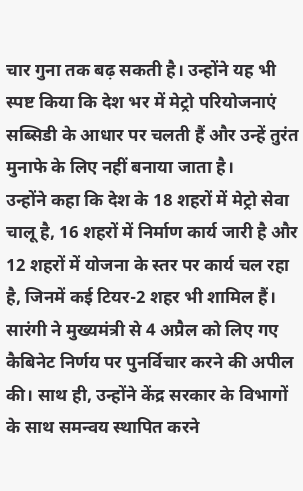चार गुना तक बढ़ सकती है। उन्होंने यह भी स्पष्ट किया कि देश भर में मेट्रो परियोजनाएं सब्सिडी के आधार पर चलती हैं और उन्हें तुरंत मुनाफे के लिए नहीं बनाया जाता है।
उन्होंने कहा कि देश के 18 शहरों में मेट्रो सेवा चालू है, 16 शहरों में निर्माण कार्य जारी है और 12 शहरों में योजना के स्तर पर कार्य चल रहा है, जिनमें कई टियर-2 शहर भी शामिल हैं।
सारंगी ने मुख्यमंत्री से 4 अप्रैल को लिए गए कैबिनेट निर्णय पर पुनर्विचार करने की अपील की। साथ ही, उन्होंने केंद्र सरकार के विभागों के साथ समन्वय स्थापित करने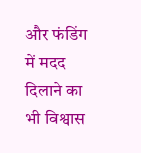और फंडिंग में मदद दिलाने का भी विश्वास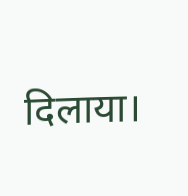दिलाया।